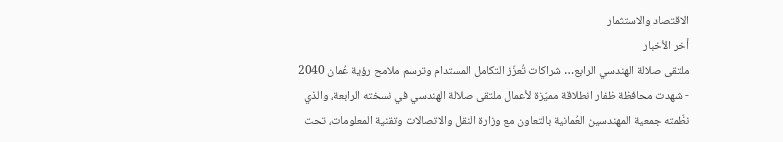الاقتصاد والاستثمار
أخر الأخبار
ملتقى صلالة الهندسي الرابع… شراكات تُعزّز التكامل المستدام وترسم ملامح رؤية عُمان 2040
- شهدت محافظة ظفار انطلاقة مميّزة لأعمال ملتقى صلالة الهندسي في نسخته الرابعة، والذي نظّمته جمعية المهندسين العُمانية بالتعاون مع وزارة النقل والاتصالات وتقنية المعلومات، تحت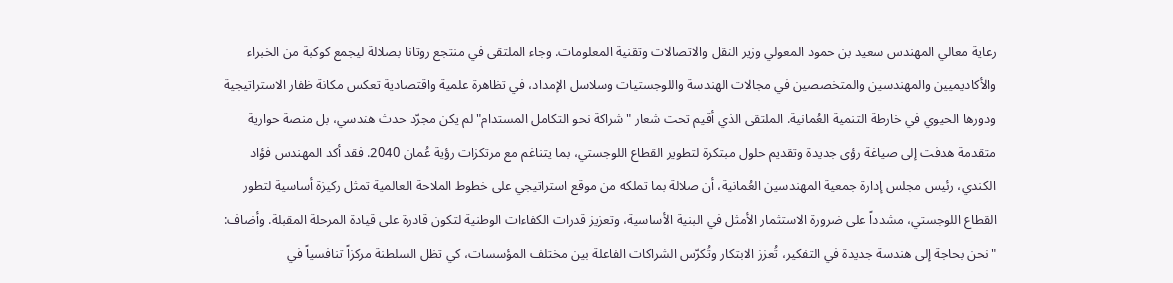رعاية معالي المهندس سعيد بن حمود المعولي وزير النقل والاتصالات وتقنية المعلومات. وجاء الملتقى في منتجع روتانا بصلالة ليجمع كوكبة من الخبراء والأكاديميين والمهندسين والمتخصصين في مجالات الهندسة واللوجستيات وسلاسل الإمداد، في تظاهرة علمية واقتصادية تعكس مكانة ظفار الاستراتيجية ودورها الحيوي في خارطة التنمية العُمانية. الملتقى الذي أقيم تحت شعار "شراكة نحو التكامل المستدام" لم يكن مجرّد حدث هندسي، بل منصة حوارية متقدمة هدفت إلى صياغة رؤى جديدة وتقديم حلول مبتكرة لتطوير القطاع اللوجستي، بما يتناغم مع مرتكزات رؤية عُمان 2040. فقد أكد المهندس فؤاد الكندي، رئيس مجلس إدارة جمعية المهندسين العُمانية، أن صلالة بما تملكه من موقع استراتيجي على خطوط الملاحة العالمية تمثل ركيزة أساسية لتطور القطاع اللوجستي، مشدداً على ضرورة الاستثمار الأمثل في البنية الأساسية، وتعزيز قدرات الكفاءات الوطنية لتكون قادرة على قيادة المرحلة المقبلة. وأضاف: "نحن بحاجة إلى هندسة جديدة في التفكير، تُعزز الابتكار وتُكرّس الشراكات الفاعلة بين مختلف المؤسسات، كي تظل السلطنة مركزاً تنافسياً في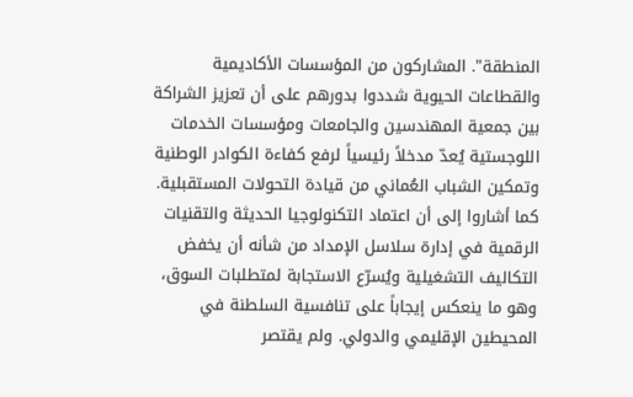المنطقة". المشاركون من المؤسسات الأكاديمية والقطاعات الحيوية شددوا بدورهم على أن تعزيز الشراكة بين جمعية المهندسين والجامعات ومؤسسات الخدمات اللوجستية يُعدّ مدخلاً رئيسياً لرفع كفاءة الكوادر الوطنية وتمكين الشباب العُماني من قيادة التحولات المستقبلية. كما أشاروا إلى أن اعتماد التكنولوجيا الحديثة والتقنيات الرقمية في إدارة سلاسل الإمداد من شأنه أن يخفض التكاليف التشغيلية ويُسرّع الاستجابة لمتطلبات السوق، وهو ما ينعكس إيجاباً على تنافسية السلطنة في المحيطين الإقليمي والدولي. ولم يقتصر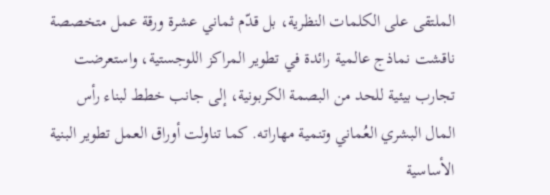الملتقى على الكلمات النظرية، بل قدّم ثماني عشرة ورقة عمل متخصصة ناقشت نماذج عالمية رائدة في تطوير المراكز اللوجستية، واستعرضت تجارب بيئية للحد من البصمة الكربونية، إلى جانب خطط لبناء رأس المال البشري العُماني وتنمية مهاراته. كما تناولت أوراق العمل تطوير البنية الأساسية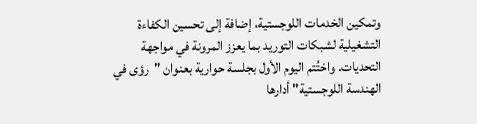وتمكين الخدمات اللوجستية، إضافة إلى تحسين الكفاءة التشغيلية لشبكات التوريد بما يعزز المرونة في مواجهة التحديات. واختُتم اليوم الأول بجلسة حوارية بعنوان "رؤى في الهندسة اللوجستية" أدارها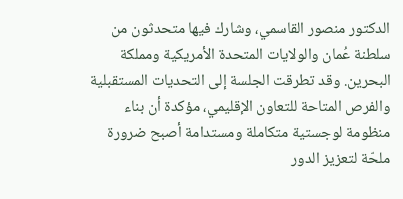الدكتور منصور القاسمي، وشارك فيها متحدثون من سلطنة عُمان والولايات المتحدة الأمريكية ومملكة البحرين. وقد تطرقت الجلسة إلى التحديات المستقبلية والفرص المتاحة للتعاون الإقليمي، مؤكدة أن بناء منظومة لوجستية متكاملة ومستدامة أصبح ضرورة ملحّة لتعزيز الدور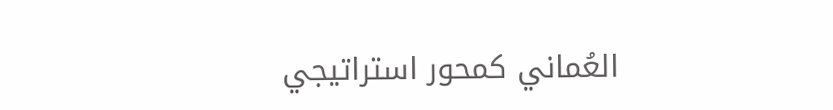العُماني كمحور استراتيجي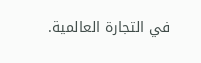في التجارة العالمية.